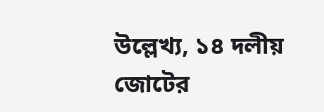উল্লেখ্য, ১৪ দলীয় জোটের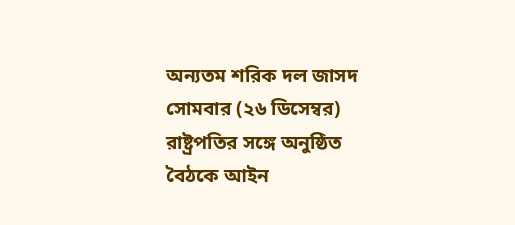অন্যতম শরিক দল জাসদ সোমবার (২৬ ডিসেম্বর) রাষ্ট্রপতির সঙ্গে অনুষ্ঠিত বৈঠকে আইন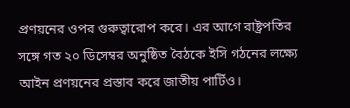প্রণয়নের ওপর গুরুত্বারোপ করে। এর আগে রাষ্ট্রপতির সঙ্গে গত ২০ ডিসেম্বর অনুষ্ঠিত বৈঠকে ইসি গঠনের লক্ষ্যে আইন প্রণয়নের প্রস্তাব করে জাতীয় পার্টিও।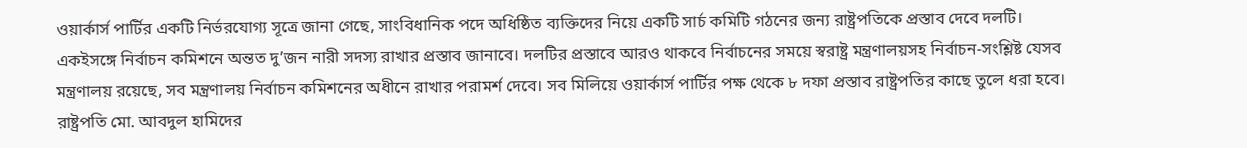ওয়ার্কার্স পার্টির একটি নির্ভরযোগ্য সূত্রে জানা গেছে, সাংবিধানিক পদে অধিষ্ঠিত ব্যক্তিদের নিয়ে একটি সার্চ কমিটি গঠনের জন্য রাষ্ট্রপতিকে প্রস্তাব দেবে দলটি। একইসঙ্গে নির্বাচন কমিশনে অন্তত দু’জন নারী সদস্য রাখার প্রস্তাব জানাবে। দলটির প্রস্তাবে আরও থাকবে নির্বাচনের সময়ে স্বরাষ্ট্র মন্ত্রণালয়সহ নির্বাচন-সংশ্লিষ্ট যেসব মন্ত্রণালয় রয়েছে, সব মন্ত্রণালয় নির্বাচন কমিশনের অধীনে রাখার পরামর্শ দেবে। সব মিলিয়ে ওয়ার্কার্স পার্টির পক্ষ থেকে ৮ দফা প্রস্তাব রাষ্ট্রপতির কাছে তুলে ধরা হবে।
রাষ্ট্রপতি মো. আবদুল হামিদের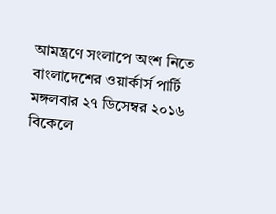আমন্ত্রণে সংলাপে অংশ নিতে বাংলাদেশের ওয়ার্কার্স পার্টি মঙ্গলবার ২৭ ডিসেম্বর ২০১৬ বিকেলে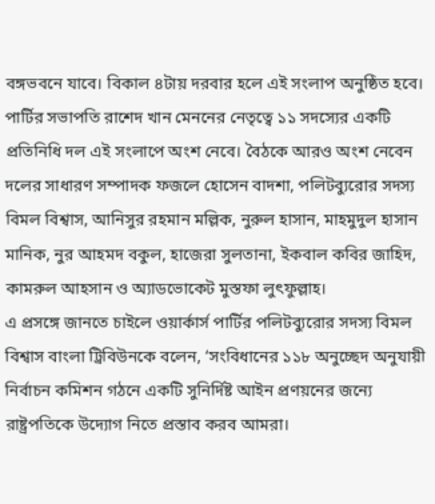বঙ্গভবনে যাবে। বিকাল ৪টায় দরবার হলে এই সংলাপ অনুষ্ঠিত হবে। পার্টির সভাপতি রাশেদ খান মেননের নেতৃত্বে ১১ সদস্যের একটি প্রতিনিধি দল এই সংলাপে অংশ নেবে। বৈঠকে আরও অংশ নেবেন দলের সাধারণ সম্পাদক ফজলে হোসেন বাদশা, পলিটব্যুরোর সদস্য বিমল বিশ্বাস, আনিসুর রহমান মল্লিক, নুরুল হাসান, মাহমুদুল হাসান মানিক, নুর আহমদ বকুল, হাজেরা সুলতানা, ইকবাল কবির জাহিদ, কামরুল আহসান ও অ্যাডভোকেট মুস্তফা লুৎফুল্লাহ।
এ প্রসঙ্গে জানতে চাইলে ওয়ার্কার্স পার্টির পলিটব্যুরোর সদস্য বিমল বিশ্বাস বাংলা ট্রিবিউনকে বলেন, ‘সংবিধানের ১১৮ অনুচ্ছেদ অনুযায়ী নির্বাচন কমিশন গঠনে একটি সুনির্দিষ্ট আইন প্রণয়নের জন্যে রাষ্ট্রপতিকে উদ্যোগ নিতে প্রস্তাব করব আমরা।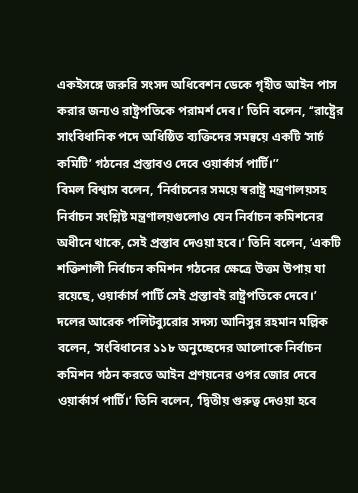একইসঙ্গে জরুরি সংসদ অধিবেশন ডেকে গৃহীত আইন পাস করার জন্যও রাষ্ট্রপতিকে পরামর্শ দেব।’ তিনি বলেন, ‘‘রাষ্ট্রের সাংবিধানিক পদে অধিষ্ঠিত ব্যক্তিদের সমন্বয়ে একটি ‘সার্চ কমিটি’ গঠনের প্রস্তাবও দেবে ওয়ার্কার্স পার্টি।’’
বিমল বিশ্বাস বলেন, ‘নির্বাচনের সময়ে স্বরাষ্ট্র মন্ত্রণালয়সহ নির্বাচন সংশ্লিষ্ট মন্ত্রণালয়গুলোও যেন নির্বাচন কমিশনের অধীনে থাকে, সেই প্রস্তাব দেওয়া হবে।’ তিনি বলেন, ‘একটি শক্তিশালী নির্বাচন কমিশন গঠনের ক্ষেত্রে উত্তম উপায় যা রয়েছে, ওয়ার্কার্স পার্টি সেই প্রস্তাবই রাষ্ট্রপতিকে দেবে।’
দলের আরেক পলিটব্যুরোর সদস্য আনিসুর রহমান মল্লিক বলেন, ‘সংবিধানের ১১৮ অনুচ্ছেদের আলোকে নির্বাচন কমিশন গঠন করতে আইন প্রণয়নের ওপর জোর দেবে ওয়ার্কার্স পার্টি।’ তিনি বলেন, ‘দ্বিতীয় গুরুত্ব দেওয়া হবে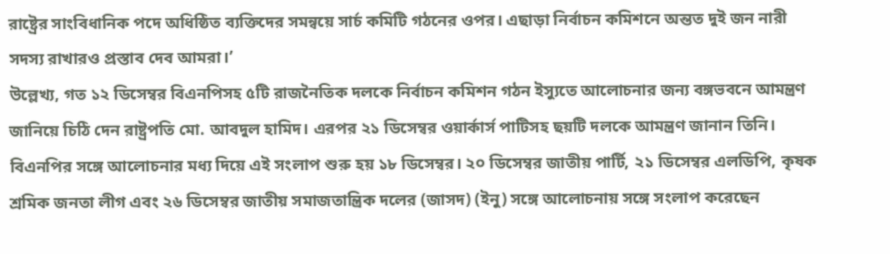রাষ্ট্রের সাংবিধানিক পদে অধিষ্ঠিত ব্যক্তিদের সমন্বয়ে সার্চ কমিটি গঠনের ওপর। এছাড়া নির্বাচন কমিশনে অন্তত দুই জন নারী সদস্য রাখারও প্রস্তাব দেব আমরা।’
উল্লেখ্য, গত ১২ ডিসেম্বর বিএনপিসহ ৫টি রাজনৈতিক দলকে নির্বাচন কমিশন গঠন ইস্যুতে আলোচনার জন্য বঙ্গভবনে আমন্ত্রণ জানিয়ে চিঠি দেন রাষ্ট্রপতি মো. আবদুল হামিদ। এরপর ২১ ডিসেম্বর ওয়ার্কার্স পাটিসহ ছয়টি দলকে আমন্ত্রণ জানান তিনি।
বিএনপির সঙ্গে আলোচনার মধ্য দিয়ে এই সংলাপ শুরু হয় ১৮ ডিসেম্বর। ২০ ডিসেম্বর জাতীয় পার্টি, ২১ ডিসেম্বর এলডিপি, কৃষক শ্রমিক জনতা লীগ এবং ২৬ ডিসেম্বর জাতীয় সমাজতান্ত্রিক দলের (জাসদ) (ইনু) সঙ্গে আলোচনায় সঙ্গে সংলাপ করেছেন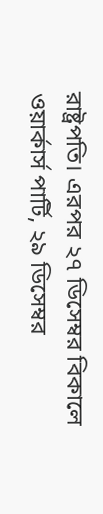রাষ্ট্রপতি। এরপর ২৭ ডিসেম্বর বিকালে ওয়ার্কার্স পার্টি, ২৯ ডিসেম্বর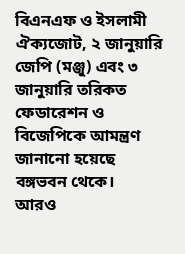বিএনএফ ও ইসলামী ঐক্যজোট, ২ জানুয়ারি জেপি (মঞ্জু) এবং ৩ জানুয়ারি তরিকত ফেডারেশন ও বিজেপিকে আমন্ত্রণ জানানো হয়েছে বঙ্গভবন থেকে।
আরও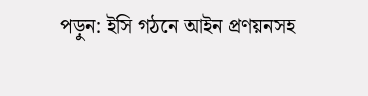পড়ুন: ইসি গঠনে আইন প্রণয়নসহ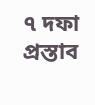৭ দফা প্রস্তাব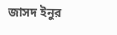জাসদ ইনুর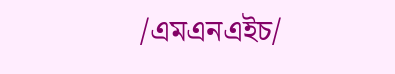/এমএনএইচ/